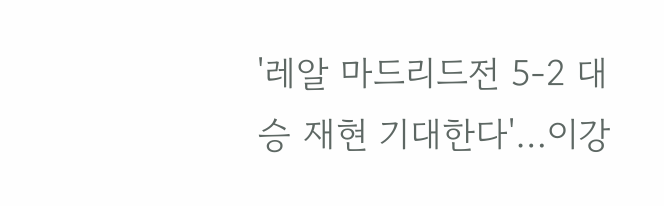'레알 마드리드전 5-2 대승 재현 기대한다'…이강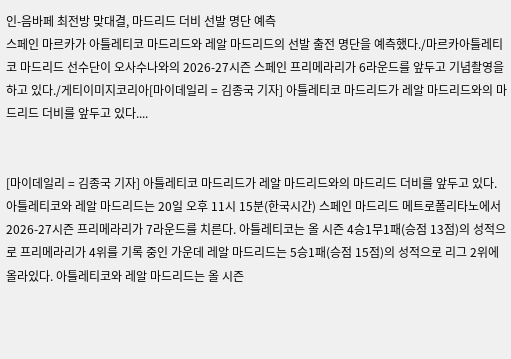인-음바페 최전방 맞대결, 마드리드 더비 선발 명단 예측
스페인 마르카가 아틀레티코 마드리드와 레알 마드리드의 선발 출전 명단을 예측했다./마르카아틀레티코 마드리드 선수단이 오사수나와의 2026-27시즌 스페인 프리메라리가 6라운드를 앞두고 기념촬영을 하고 있다./게티이미지코리아[마이데일리 = 김종국 기자] 아틀레티코 마드리드가 레알 마드리드와의 마드리드 더비를 앞두고 있다....


[마이데일리 = 김종국 기자] 아틀레티코 마드리드가 레알 마드리드와의 마드리드 더비를 앞두고 있다.
아틀레티코와 레알 마드리드는 20일 오후 11시 15분(한국시간) 스페인 마드리드 메트로폴리타노에서 2026-27시즌 프리메라리가 7라운드를 치른다. 아틀레티코는 올 시즌 4승1무1패(승점 13점)의 성적으로 프리메라리가 4위를 기록 중인 가운데 레알 마드리드는 5승1패(승점 15점)의 성적으로 리그 2위에 올라있다. 아틀레티코와 레알 마드리드는 올 시즌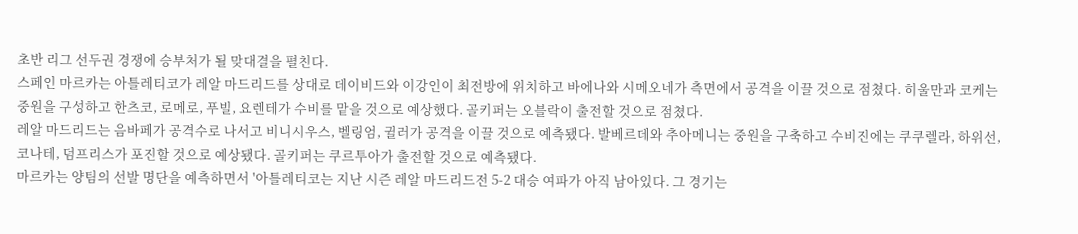초반 리그 선두권 경쟁에 승부처가 될 맞대결을 펼친다.
스페인 마르카는 아틀레티코가 레알 마드리드를 상대로 데이비드와 이강인이 최전방에 위치하고 바에나와 시메오네가 측면에서 공격을 이끌 것으로 점쳤다. 히울만과 코케는 중원을 구성하고 한츠코, 로메로, 푸빌, 요렌테가 수비를 맡을 것으로 예상했다. 골키퍼는 오블락이 출전할 것으로 점쳤다.
레알 마드리드는 음바페가 공격수로 나서고 비니시우스, 벨링엄, 귈러가 공격을 이끌 것으로 예측됐다. 발베르데와 추아메니는 중원을 구축하고 수비진에는 쿠쿠렐라, 하위선, 코나테, 덤프리스가 포진할 것으로 예상됐다. 골키퍼는 쿠르투아가 출전할 것으로 예측됐다.
마르카는 양팀의 선발 명단을 예측하면서 '아틀레티코는 지난 시즌 레알 마드리드전 5-2 대승 여파가 아직 남아있다. 그 경기는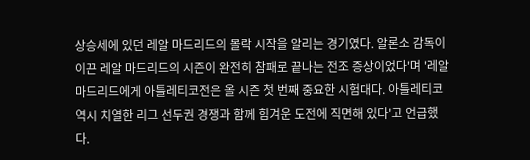상승세에 있던 레알 마드리드의 몰락 시작을 알리는 경기였다. 알론소 감독이 이끈 레알 마드리드의 시즌이 완전히 참패로 끝나는 전조 증상이었다'며 '레알 마드리드에게 아틀레티코전은 올 시즌 첫 번째 중요한 시험대다. 아틀레티코 역시 치열한 리그 선두권 경쟁과 함께 힘겨운 도전에 직면해 있다'고 언급했다.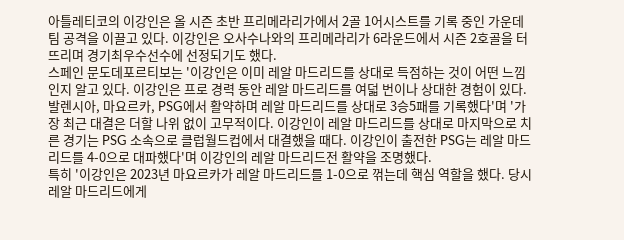아틀레티코의 이강인은 올 시즌 초반 프리메라리가에서 2골 1어시스트를 기록 중인 가운데 팀 공격을 이끌고 있다. 이강인은 오사수나와의 프리메라리가 6라운드에서 시즌 2호골을 터뜨리며 경기최우수선수에 선정되기도 했다.
스페인 문도데포르티보는 '이강인은 이미 레알 마드리드를 상대로 득점하는 것이 어떤 느낌인지 알고 있다. 이강인은 프로 경력 동안 레알 마드리드를 여덟 번이나 상대한 경험이 있다. 발렌시아, 마요르카, PSG에서 활약하며 레알 마드리드를 상대로 3승5패를 기록했다'며 '가장 최근 대결은 더할 나위 없이 고무적이다. 이강인이 레알 마드리드를 상대로 마지막으로 치른 경기는 PSG 소속으로 클럽월드컵에서 대결했을 때다. 이강인이 출전한 PSG는 레알 마드리드를 4-0으로 대파했다'며 이강인의 레알 마드리드전 활약을 조명했다.
특히 '이강인은 2023년 마요르카가 레알 마드리드를 1-0으로 꺾는데 핵심 역할을 했다. 당시 레알 마드리드에게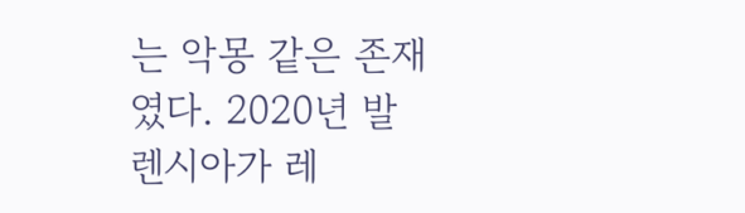는 악몽 같은 존재였다. 2020년 발렌시아가 레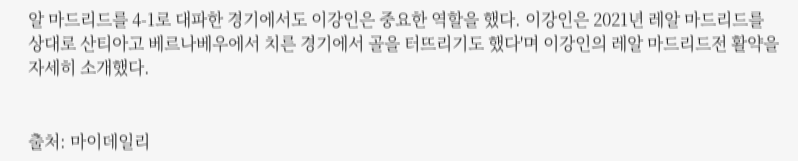알 마드리드를 4-1로 대파한 경기에서도 이강인은 중요한 역할을 했다. 이강인은 2021년 레알 마드리드를 상대로 산티아고 베르나베우에서 치른 경기에서 골을 터뜨리기도 했다'며 이강인의 레알 마드리드전 활약을 자세히 소개했다.


출처: 마이데일리